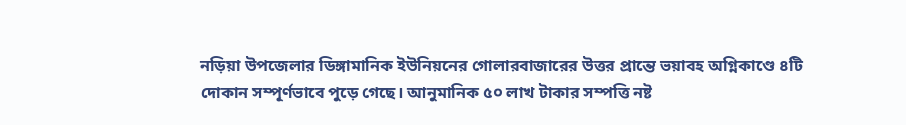নড়িয়া উপজেলার ডিঙ্গামানিক ইউনিয়নের গোলারবাজারের উত্তর প্রান্তে ভয়াবহ অগ্নিকাণ্ডে ৪টি দোকান সম্পূর্ণভাবে পুড়ে গেছে। আনুমানিক ৫০ লাখ টাকার সম্পত্তি নষ্ট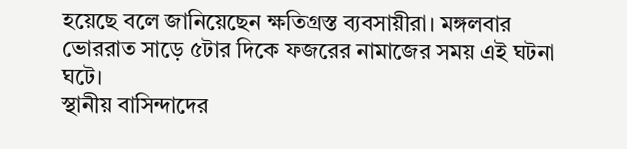হয়েছে বলে জানিয়েছেন ক্ষতিগ্রস্ত ব্যবসায়ীরা। মঙ্গলবার ভোররাত সাড়ে ৫টার দিকে ফজরের নামাজের সময় এই ঘটনা ঘটে।
স্থানীয় বাসিন্দাদের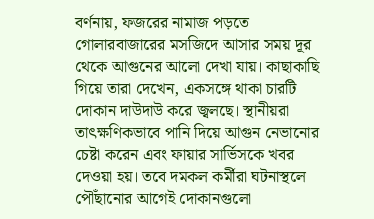বর্ণনায়, ফজরের নামাজ পড়তে গোলারবাজারের মসজিদে আসার সময় দূর থেকে আগুনের আলো দেখা যায়। কাছাকাছি গিয়ে তারা দেখেন, একসঙ্গে থাকা চারটি দোকান দাউদাউ করে জ্বলছে। স্থানীয়রা তাৎক্ষণিকভাবে পানি দিয়ে আগুন নেভানোর চেষ্টা করেন এবং ফায়ার সার্ভিসকে খবর দেওয়া হয়। তবে দমকল কর্মীরা ঘটনাস্থলে পৌঁছানোর আগেই দোকানগুলো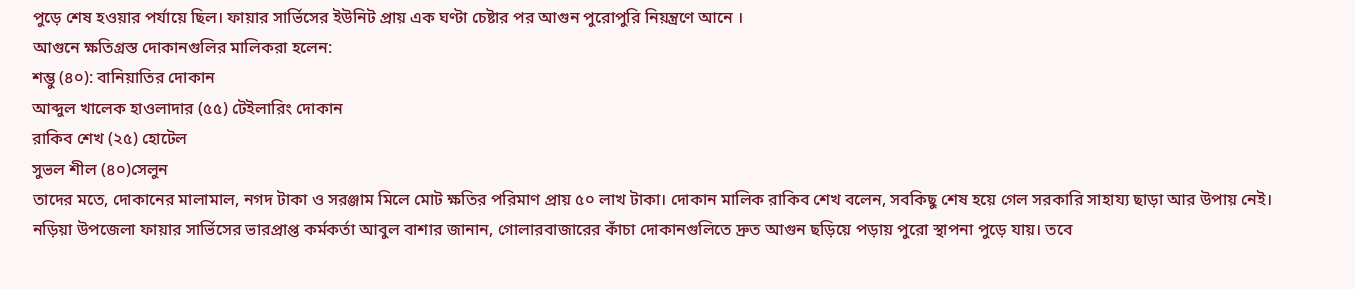পুড়ে শেষ হওয়ার পর্যায়ে ছিল। ফায়ার সার্ভিসের ইউনিট প্রায় এক ঘণ্টা চেষ্টার পর আগুন পুরোপুরি নিয়ন্ত্রণে আনে ।
আগুনে ক্ষতিগ্রস্ত দোকানগুলির মালিকরা হলেন:
শম্ভু (৪০): বানিয়াতির দোকান
আব্দুল খালেক হাওলাদার (৫৫) টেইলারিং দোকান
রাকিব শেখ (২৫) হোটেল
সুভল শীল (৪০)সেলুন
তাদের মতে, দোকানের মালামাল, নগদ টাকা ও সরঞ্জাম মিলে মোট ক্ষতির পরিমাণ প্রায় ৫০ লাখ টাকা। দোকান মালিক রাকিব শেখ বলেন, সবকিছু শেষ হয়ে গেল সরকারি সাহায্য ছাড়া আর উপায় নেই।
নড়িয়া উপজেলা ফায়ার সার্ভিসের ভারপ্রাপ্ত কর্মকর্তা আবুল বাশার জানান, গোলারবাজারের কাঁচা দোকানগুলিতে দ্রুত আগুন ছড়িয়ে পড়ায় পুরো স্থাপনা পুড়ে যায়। তবে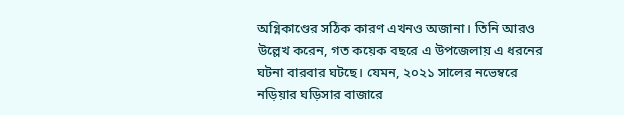অগ্নিকাণ্ডের সঠিক কারণ এখনও অজানা। তিনি আরও উল্লেখ করেন, গত কয়েক বছরে এ উপজেলায় এ ধরনের ঘটনা বারবার ঘটছে। যেমন, ২০২১ সালের নভেম্বরে নড়িয়ার ঘড়িসার বাজারে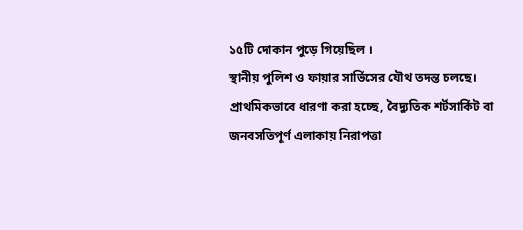১৫টি দোকান পুড়ে গিয়েছিল ।
স্থানীয় পুলিশ ও ফায়ার সার্ভিসের যৌথ তদন্ত চলছে। প্রাথমিকভাবে ধারণা করা হচ্ছে, বৈদ্যুতিক শর্টসার্কিট বা জনবসতিপূর্ণ এলাকায় নিরাপত্তা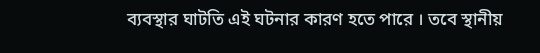ব্যবস্থার ঘাটতি এই ঘটনার কারণ হতে পারে । তবে স্থানীয়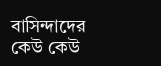বাসিন্দাদের কেউ কেউ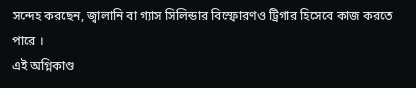সন্দেহ করছেন, জ্বালানি বা গ্যাস সিলিন্ডার বিস্ফোরণও ট্রিগার হিসেবে কাজ করতে পারে ।
এই অগ্নিকাণ্ড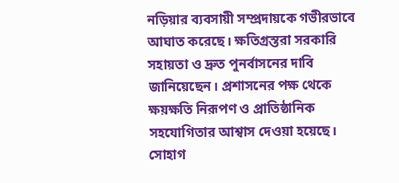নড়িয়ার ব্যবসায়ী সম্প্রদায়কে গভীরভাবে আঘাত করেছে। ক্ষতিগ্রস্তরা সরকারি সহায়তা ও দ্রুত পুনর্বাসনের দাবি জানিয়েছেন। প্রশাসনের পক্ষ থেকে ক্ষয়ক্ষতি নিরূপণ ও প্রাতিষ্ঠানিক সহযোগিতার আশ্বাস দেওয়া হয়েছে।
সোহাগ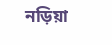নড়িয়া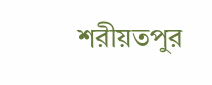শরীয়তপুর